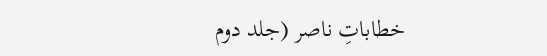خطاباتِ ناصر (جلد دوم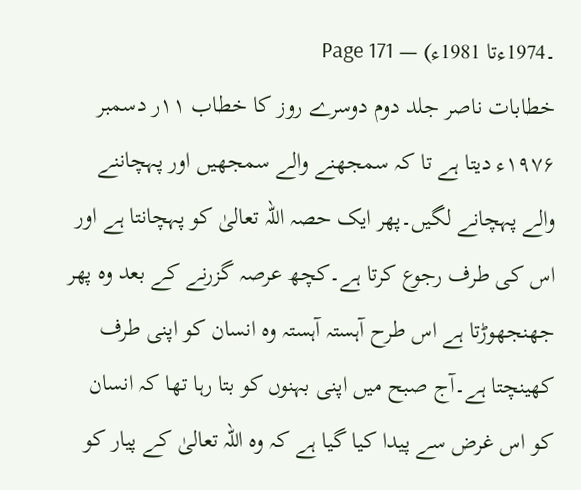۔1974ءتا 1981ء) — Page 171
خطابات ناصر جلد دوم دوسرے روز کا خطاب ۱۱ر دسمبر ۱۹۷۶ء دیتا ہے تا کہ سمجھنے والے سمجھیں اور پہچاننے والے پہچانے لگیں۔پھر ایک حصہ اللہ تعالیٰ کو پہچانتا ہے اور اس کی طرف رجوع کرتا ہے۔کچھ عرصہ گزرنے کے بعد وہ پھر جھنجھوڑتا ہے اس طرح آہستہ آہستہ وہ انسان کو اپنی طرف کھینچتا ہے۔آج صبح میں اپنی بہنوں کو بتا رہا تھا کہ انسان کو اس غرض سے پیدا کیا گیا ہے کہ وہ اللہ تعالیٰ کے پیار کو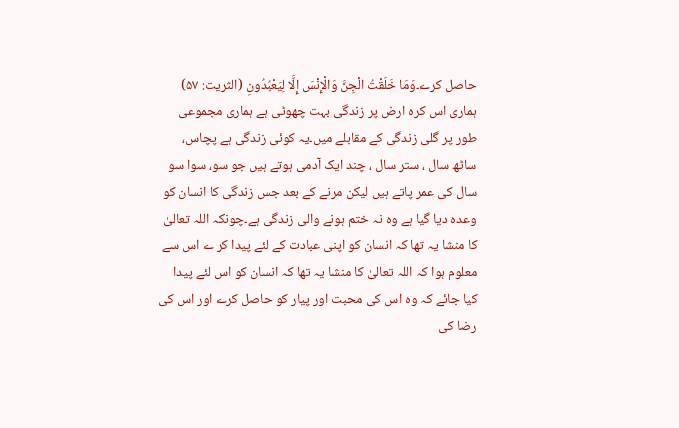حاصل کرے۔وَمَا خَلَقْتُ الْجِنَّ وَالْإِنْسَ إِلَّا لِيَعْبُدُونِ (الثريت: ۵۷) ہماری اس کرہ ارض پر زندگی بہت چھوٹی ہے ہماری مجموعی طور پر گلی زندگی کے مقابلے میں۔یہ کوئی زندگی ہے پچاس، ساٹھ سال ، ستر سال ، چند ایک آدمی ہوتے ہیں جو سو، سوا سو سال کی عمر پاتے ہیں لیکن مرنے کے بعد جس زندگی کا انسان کو وعدہ دیا گیا ہے وہ نہ ختم ہونے والی زندگی ہے۔چونکہ اللہ تعالیٰ کا منشا یہ تھا کہ انسان کو اپنی عبادت کے لئے پیدا کر ے اس سے معلوم ہوا کہ اللہ تعالیٰ کا منشا یہ تھا کہ انسان کو اس لئے پیدا کیا جائے کہ وہ اس کی محبت اور پیار کو حاصل کرے اور اس کی رضا کی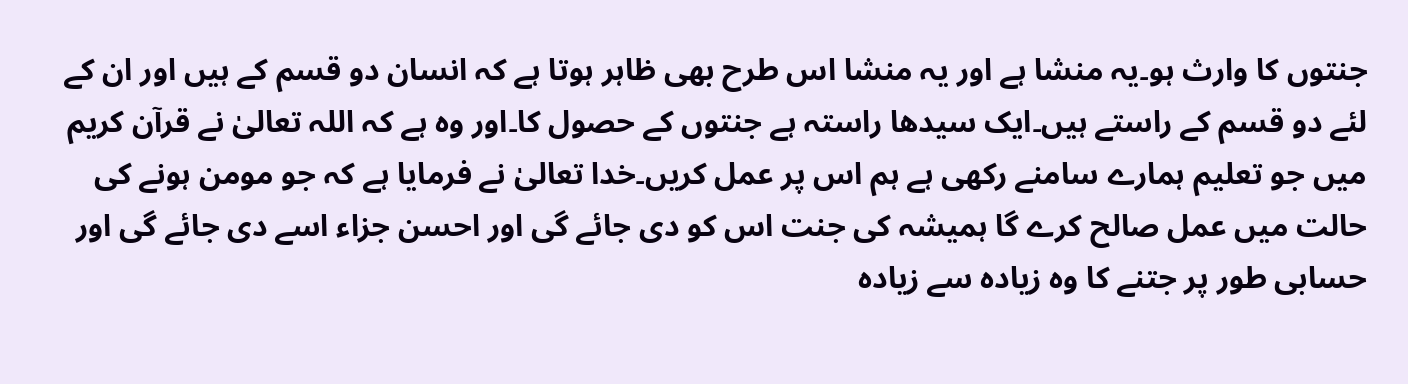جنتوں کا وارث ہو۔یہ منشا ہے اور یہ منشا اس طرح بھی ظاہر ہوتا ہے کہ انسان دو قسم کے ہیں اور ان کے لئے دو قسم کے راستے ہیں۔ایک سیدھا راستہ ہے جنتوں کے حصول کا۔اور وہ ہے کہ اللہ تعالیٰ نے قرآن کریم میں جو تعلیم ہمارے سامنے رکھی ہے ہم اس پر عمل کریں۔خدا تعالیٰ نے فرمایا ہے کہ جو مومن ہونے کی حالت میں عمل صالح کرے گا ہمیشہ کی جنت اس کو دی جائے گی اور احسن جزاء اسے دی جائے گی اور حسابی طور پر جتنے کا وہ زیادہ سے زیادہ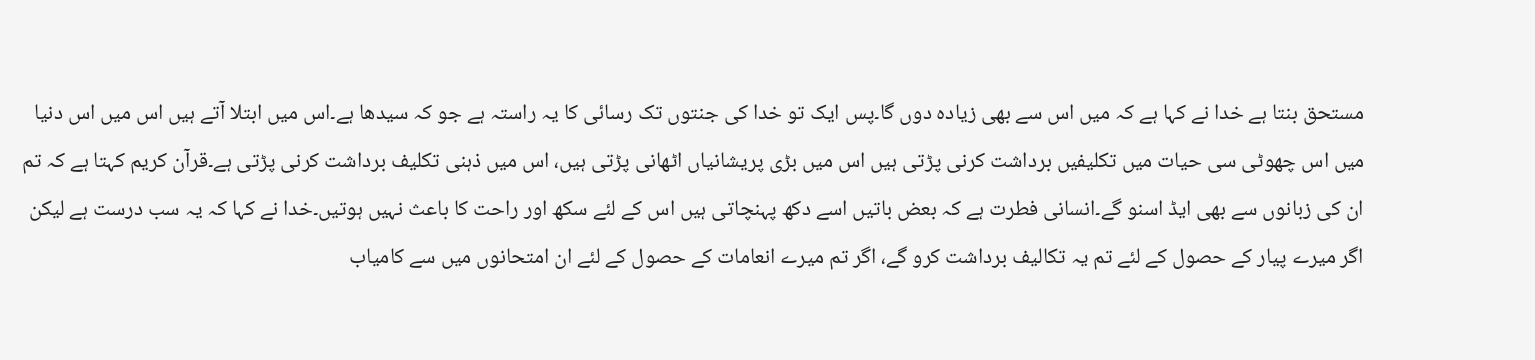مستحق بنتا ہے خدا نے کہا ہے کہ میں اس سے بھی زیادہ دوں گا۔پس ایک تو خدا کی جنتوں تک رسائی کا یہ راستہ ہے جو کہ سیدھا ہے۔اس میں ابتلا آتے ہیں اس میں اس دنیا میں اس چھوٹی سی حیات میں تکلیفیں برداشت کرنی پڑتی ہیں اس میں بڑی پریشانیاں اٹھانی پڑتی ہیں، اس میں ذہنی تکلیف برداشت کرنی پڑتی ہے۔قرآن کریم کہتا ہے کہ تم ان کی زبانوں سے بھی ایڈ اسنو گے۔انسانی فطرت ہے کہ بعض باتیں اسے دکھ پہنچاتی ہیں اس کے لئے سکھ اور راحت کا باعث نہیں ہوتیں۔خدا نے کہا کہ یہ سب درست ہے لیکن اگر میرے پیار کے حصول کے لئے تم یہ تکالیف برداشت کرو گے، اگر تم میرے انعامات کے حصول کے لئے ان امتحانوں میں سے کامیاب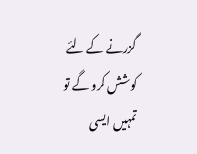گزرنے کے لئے کوشش کرو گے تو تمہیں ایسی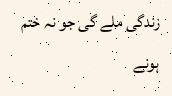زندگی ملے گی جو نہ ختم ہونے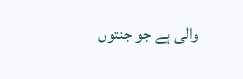والی ہے جو جنتوں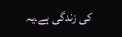کی زندگی ہے۔یہ